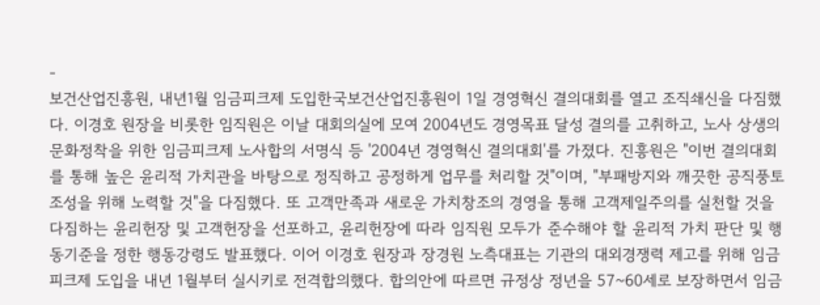-
보건산업진흥원, 내년1월 임금피크제 도입한국보건산업진흥원이 1일 경영혁신 결의대회를 열고 조직쇄신을 다짐했다. 이경호 원장을 비롯한 임직원은 이날 대회의실에 모여 2004년도 경영목표 달성 결의를 고취하고, 노사 상생의 문화정착을 위한 임금피크제 노사합의 서명식 등 '2004년 경영혁신 결의대회'를 가졌다. 진흥원은 "이번 결의대회를 통해 높은 윤리적 가치관을 바탕으로 정직하고 공정하게 업무를 처리할 것"이며, "부패방지와 깨끗한 공직풍토 조성을 위해 노력할 것"을 다짐했다. 또 고객만족과 새로운 가치창조의 경영을 통해 고객제일주의를 실천할 것을 다짐하는 윤리헌장 및 고객헌장을 선포하고, 윤리헌장에 따라 임직원 모두가 준수해야 할 윤리적 가치 판단 및 행동기준을 정한 행동강령도 발표했다. 이어 이경호 원장과 장경원 노측대표는 기관의 대외경쟁력 제고를 위해 임금피크제 도입을 내년 1월부터 실시키로 전격합의했다. 합의안에 따르면 규정상 정년을 57~60세로 보장하면서 임금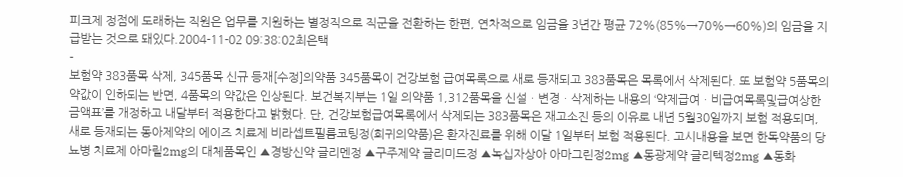피크제 정점에 도래하는 직원은 업무를 지원하는 별정직으로 직군을 전환하는 한편, 연차적으로 임금을 3년간 평균 72%(85%→70%→60%)의 임금을 지급받는 것으로 돼있다.2004-11-02 09:38:02최은택
-
보험약 383품목 삭제, 345품목 신규 등재[수정]의약품 345품목이 건강보험 급여목록으로 새로 등재되고 383품목은 목록에서 삭제된다. 또 보험약 5품목의 약값이 인하되는 반면, 4품목의 약값은 인상된다. 보건복지부는 1일 의약품 1,312품목을 신설ㆍ변경ㆍ삭제하는 내용의 ‘약제급여ㆍ비급여목록및급여상한금액표’를 개정하고 내달부터 적용한다고 밝혔다. 단, 건강보험급여목록에서 삭제되는 383품목은 재고소진 등의 이유로 내년 5월30일까지 보험 적용되며, 새로 등재되는 동아제약의 에이즈 치료제 비라셉트필름코팅정(희귀의약품)은 환자진료를 위해 이달 1일부터 보험 적용된다. 고시내용을 보면 한독약품의 당뇨병 치료제 아마릴2mg의 대체품목인 ▲경방신약 글리멘정 ▲구주제약 글리미드정 ▲녹십자상아 아마그린정2mg ▲동광제약 글리텍정2mg ▲동화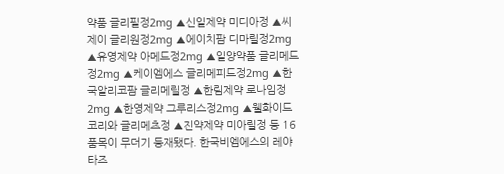약품 글리필정2mg ▲신일제약 미디아정 ▲씨제이 글리원정2mg ▲에이치팜 디마릴정2mg ▲유영제약 아메드정2mg ▲일양약품 글리메드정2mg ▲케이엠에스 글리메피드정2mg ▲한국알리코팜 글리메릴정 ▲한림제약 로나임정2mg ▲한영제약 그루리스정2mg ▲웰화이드코리와 글리메츠정 ▲진약제약 미아릴정 등 16품목이 무더기 등재됐다. 한국비엠에스의 레야타즈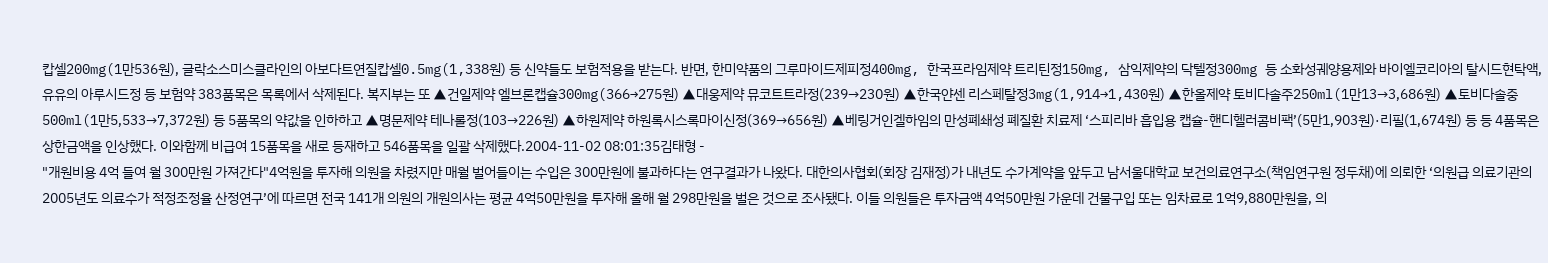캅셀200mg(1만536원), 글락소스미스클라인의 아보다트연질캅셀0.5mg(1,338원) 등 신약들도 보험적용을 받는다. 반면, 한미약품의 그루마이드제피정400mg, 한국프라임제약 트리틴정150mg, 삼익제약의 닥텔정300mg 등 소화성궤양용제와 바이엘코리아의 탈시드현탁액, 유유의 아루시드정 등 보험약 383품목은 목록에서 삭제된다. 복지부는 또 ▲건일제약 엘브론캡슐300mg(366→275원) ▲대웅제약 뮤코트트라정(239→230원) ▲한국얀센 리스페탈정3mg(1,914→1,430원) ▲한올제약 토비다솔주250ml(1만13→3,686원) ▲토비다솔중500ml(1만5,533→7,372원) 등 5품목의 약값을 인하하고 ▲명문제약 테나롤정(103→226원) ▲하원제약 하원록시스록마이신정(369→656원) ▲베링거인겔하임의 만성폐쇄성 폐질환 치료제 ‘스피리바 흡입용 캡슐-핸디헬러콤비팩’(5만1,903원)·리필(1,674원) 등 등 4품목은 상한금액을 인상했다. 이와함께 비급여 15품목을 새로 등재하고 546품목을 일괄 삭제했다.2004-11-02 08:01:35김태형 -
"개원비용 4억 들여 월 300만원 가져간다"4억원을 투자해 의원을 차렸지만 매월 벌어들이는 수입은 300만원에 불과하다는 연구결과가 나왔다. 대한의사협회(회장 김재정)가 내년도 수가계약을 앞두고 남서울대학교 보건의료연구소(책임연구원 정두채)에 의뢰한 ‘의원급 의료기관의 2005년도 의료수가 적정조정율 산정연구’에 따르면 전국 141개 의원의 개원의사는 평균 4억50만원을 투자해 올해 월 298만원을 벌은 것으로 조사됐다. 이들 의원들은 투자금액 4억50만원 가운데 건물구입 또는 임차료로 1억9,880만원을, 의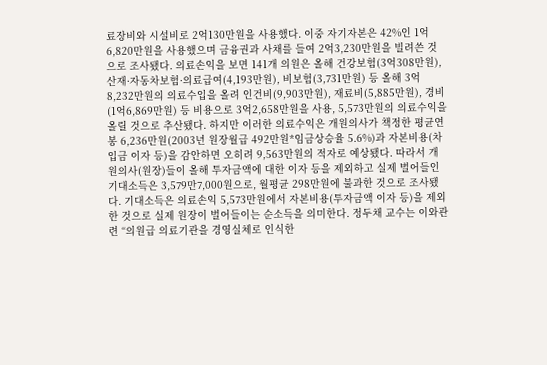료장비와 시설비로 2억130만원을 사용했다. 이중 자기자본은 42%인 1억6,820만원을 사용했으며 금융권과 사채를 들여 2억3,230만원을 빌려쓴 것으로 조사됐다. 의료손익을 보면 141개 의원은 올해 건강보험(3억308만원), 산재·자동차보험·의료급여(4,193만원), 비보험(3,731만원) 등 올해 3억8,232만원의 의료수입을 올려 인건비(9,903만원), 재료비(5,885만원), 경비(1억6,869만원) 등 비용으로 3억2,658만원을 사용, 5,573만원의 의료수익을 올릴 것으로 추산됐다. 하지만 이러한 의료수익은 개원의사가 책정한 평균연봉 6,236만원(2003년 원장월급 492만원*임금상승율 5.6%)과 자본비용(차입금 이자 등)을 감안하면 오히려 9,563만원의 적자로 예상됐다. 따라서 개원의사(원장)들이 올해 투자금액에 대한 이자 등을 제외하고 실제 벌어들인 기대소득은 3,579만7,000원으로, 월평균 298만원에 불과한 것으로 조사됐다. 기대소득은 의료손익 5,573만원에서 자본비용(투자금액 이자 등)을 제외한 것으로 실제 원장이 벌어들이는 순소득을 의미한다. 정두채 교수는 이와관련 “의원급 의료기관을 경영실체로 인식한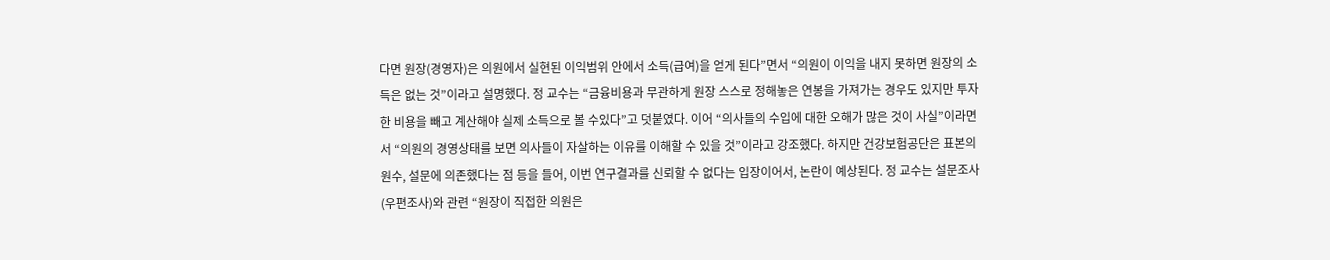다면 원장(경영자)은 의원에서 실현된 이익범위 안에서 소득(급여)을 얻게 된다”면서 “의원이 이익을 내지 못하면 원장의 소득은 없는 것”이라고 설명했다. 정 교수는 “금융비용과 무관하게 원장 스스로 정해놓은 연봉을 가져가는 경우도 있지만 투자한 비용을 빼고 계산해야 실제 소득으로 볼 수있다”고 덧붙였다. 이어 “의사들의 수입에 대한 오해가 많은 것이 사실”이라면서 “의원의 경영상태를 보면 의사들이 자살하는 이유를 이해할 수 있을 것”이라고 강조했다. 하지만 건강보험공단은 표본의원수, 설문에 의존했다는 점 등을 들어, 이번 연구결과를 신뢰할 수 없다는 입장이어서, 논란이 예상된다. 정 교수는 설문조사(우편조사)와 관련 “원장이 직접한 의원은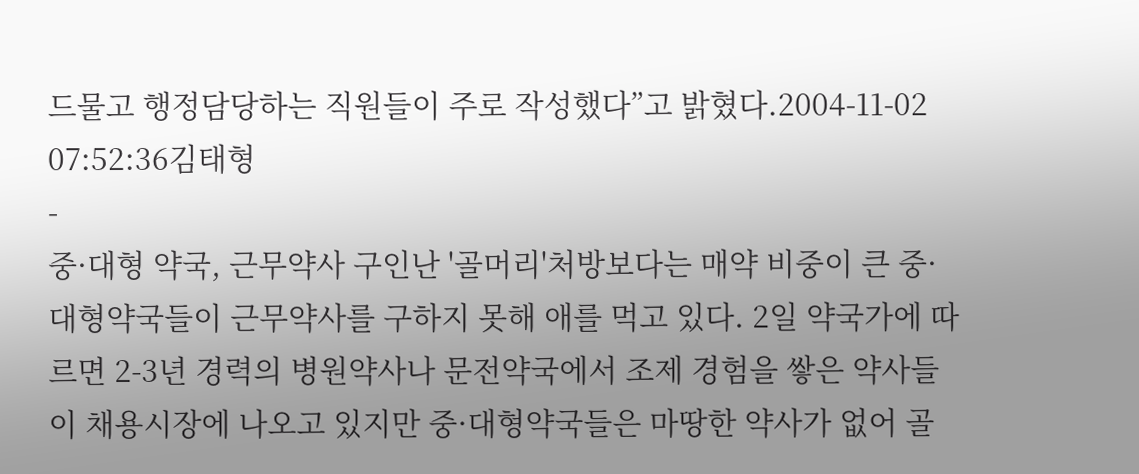드물고 행정담당하는 직원들이 주로 작성했다”고 밝혔다.2004-11-02 07:52:36김태형
-
중·대형 약국, 근무약사 구인난 '골머리'처방보다는 매약 비중이 큰 중·대형약국들이 근무약사를 구하지 못해 애를 먹고 있다. 2일 약국가에 따르면 2-3년 경력의 병원약사나 문전약국에서 조제 경험을 쌓은 약사들이 채용시장에 나오고 있지만 중·대형약국들은 마땅한 약사가 없어 골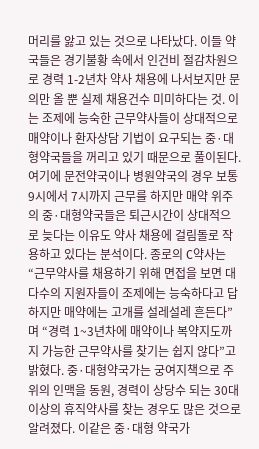머리를 앓고 있는 것으로 나타났다. 이들 약국들은 경기불황 속에서 인건비 절감차원으로 경력 1-2년차 약사 채용에 나서보지만 문의만 올 뿐 실제 채용건수 미미하다는 것. 이는 조제에 능숙한 근무약사들이 상대적으로 매약이나 환자상담 기법이 요구되는 중·대형약국들을 꺼리고 있기 때문으로 풀이된다. 여기에 문전약국이나 병원약국의 경우 보통 9시에서 7시까지 근무를 하지만 매약 위주의 중·대형약국들은 퇴근시간이 상대적으로 늦다는 이유도 약사 채용에 걸림돌로 작용하고 있다는 분석이다. 종로의 C약사는 “근무약사를 채용하기 위해 면접을 보면 대다수의 지원자들이 조제에는 능숙하다고 답하지만 매약에는 고개를 설레설레 흔든다”며 “경력 1~3년차에 매약이나 복약지도까지 가능한 근무약사를 찾기는 쉽지 않다”고 밝혔다. 중·대형약국가는 궁여지책으로 주위의 인맥을 동원, 경력이 상당수 되는 30대 이상의 휴직약사를 찾는 경우도 많은 것으로 알려졌다. 이같은 중·대형 약국가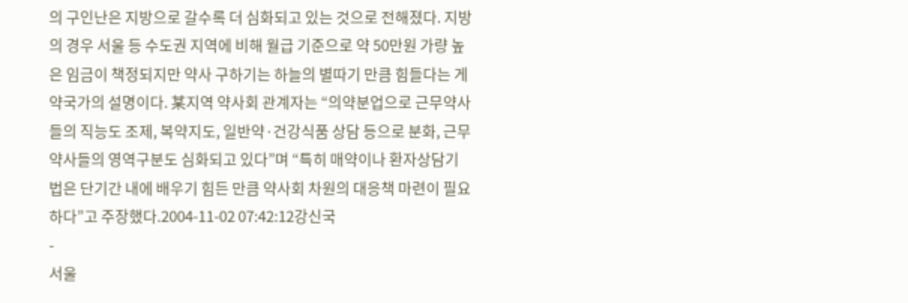의 구인난은 지방으로 갈수록 더 심화되고 있는 것으로 전해졌다. 지방의 경우 서울 등 수도권 지역에 비해 월급 기준으로 약 50만원 가량 높은 임금이 책정되지만 약사 구하기는 하늘의 별따기 만큼 힘들다는 게 약국가의 설명이다. 某지역 약사회 관계자는 “의약분업으로 근무약사들의 직능도 조제, 복약지도, 일반약·건강식품 상담 등으로 분화, 근무약사들의 영역구분도 심화되고 있다”며 “특히 매약이나 환자상담기법은 단기간 내에 배우기 힘든 만큼 약사회 차원의 대응책 마련이 필요하다”고 주장했다.2004-11-02 07:42:12강신국
-
서울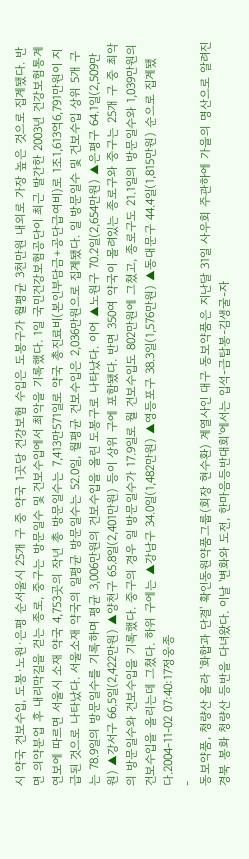시 약국 건보수입, 도봉·노원·은평 순서울시 25개 구 중 약국 1곳당 건강보험 수입은 도봉구가 월평균 3천만원 내외로 가장 높은 것으로 집계됐다. 반면 의약분업 후 내리막길을 걷는 종로, 중구는 방문일수 및 건보수입에서 최악을 기록했다. 1일 국민건강보험공단이 최근 발간한 2003년 건강보험통계연보에 따르면 서울시 소재 약국 4,753곳의 작년 총 방문일수는 7,413만571일로 약국 총진료비(본인부담금+공단급여비)로 1조1,613억6,791만원이 지급된 것으로 나타났다. 서울소재 약국의 일평균 방문일수는 52.0일, 월평균 건보수입은 2,036만원으로 집계됐다. 일 방문일수 및 건보수입 상위 5개 구는 78.9일의 방문일수를 기록하며 평균 3,006만원의 건보수입을 올린 도봉구로 나타났다. 이어 ▲노원구 70.2일(2,654만원) ▲은평구 64.1일(2,509만원) ▲강서구 66.5일(2,422만원) ▲양천구 65.8일(2,401만원) 등이 상위 구에 포함됐다. 반면 350여 약국이 몰려있는 종로구와 중구는 25개 구 중 최악의 방문일수와 건보수입을 기록했다. 중구의 경우 일 방문일수가 17.9일로 월 건보수입도 802만원에 그쳤고, 종로구도 21.1일의 방문일수와 1,039만원의 건보수입을 올리는데 그쳤다. 하위 구에는 ▲강남구 34.0일(1,482만원) ▲영등포구 38.3일(1,576만원) ▲동대문구 44.4일(1,815만원) 순으로 집계됐다.2004-11-02 07:40:17정웅종
-
동보약품, 청량산 올라 '화합과 단결' 확인동원약품그룹(회장 현수환) 계열사인 대구 동보약품은 지난달 31일 사우회 주관하에 가을의 명산으로 알려진 경북 봉화 청량산 등반을 다녀왔다. 이날 '변화와 도전, 한마음등반대회'에서는 입석-금탑봉-김생굴-자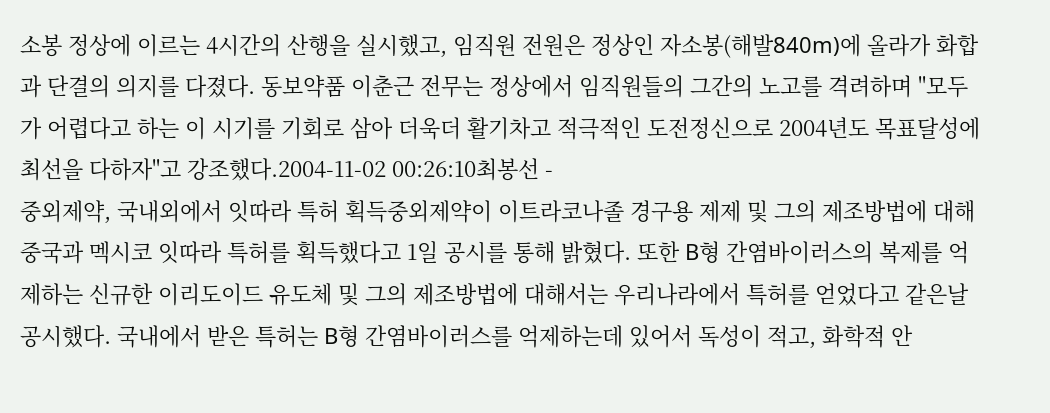소봉 정상에 이르는 4시간의 산행을 실시했고, 임직원 전원은 정상인 자소봉(해발840m)에 올라가 화합과 단결의 의지를 다졌다. 동보약품 이춘근 전무는 정상에서 임직원들의 그간의 노고를 격려하며 "모두가 어렵다고 하는 이 시기를 기회로 삼아 더욱더 활기차고 적극적인 도전정신으로 2004년도 목표달성에 최선을 다하자"고 강조했다.2004-11-02 00:26:10최봉선 -
중외제약, 국내외에서 잇따라 특허 획득중외제약이 이트라코나졸 경구용 제제 및 그의 제조방법에 대해 중국과 멕시코 잇따라 특허를 획득했다고 1일 공시를 통해 밝혔다. 또한 B형 간염바이러스의 복제를 억제하는 신규한 이리도이드 유도체 및 그의 제조방법에 대해서는 우리나라에서 특허를 얻었다고 같은날 공시했다. 국내에서 받은 특허는 B형 간염바이러스를 억제하는데 있어서 독성이 적고, 화학적 안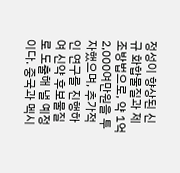정성이 향상된 신규 화합물질과 제조방법으로, 약 1억2,000여만원을 투자했으며, 추가적인 연구를 진행하여 신약 후보물질로 도출해 낼 예정이다. 중국과 멕시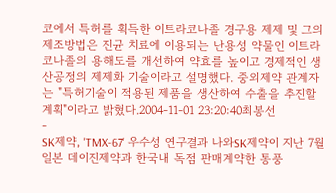코에서 특허를 획득한 이트라코나졸 경구용 제제 및 그의 제조방법은 진균 치료에 이용되는 난용성 약물인 이트라코나졸의 용해도를 개선하여 약효를 높이고 경제적인 생산공정의 제제화 기술이라고 설명했다. 중외제약 관계자는 "특허기술이 적용된 제품을 생산하여 수출을 추진할 계획"이라고 밝혔다.2004-11-01 23:20:40최봉선
-
SK제약, 'TMX-67' 우수성 연구결과 나와SK제약이 지난 7월 일본 데이진제약과 한국내 독점 판매계약한 통풍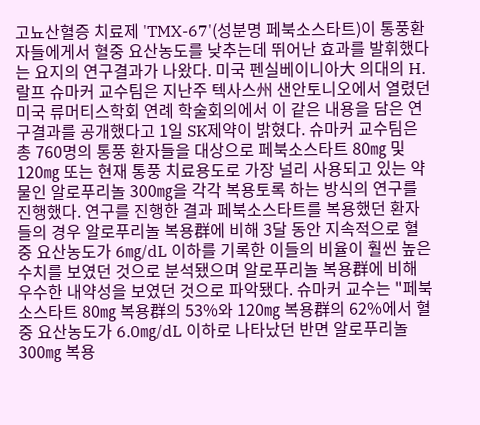고뇨산혈증 치료제 'TMX-67'(성분명 페북소스타트)이 통풍환자들에게서 혈중 요산농도를 낮추는데 뛰어난 효과를 발휘했다는 요지의 연구결과가 나왔다. 미국 펜실베이니아大 의대의 H. 랄프 슈마커 교수팀은 지난주 텍사스州 샌안토니오에서 열렸던 미국 류머티스학회 연례 학술회의에서 이 같은 내용을 담은 연구결과를 공개했다고 1일 SK제약이 밝혔다. 슈마커 교수팀은 총 760명의 통풍 환자들을 대상으로 페북소스타트 80㎎ 및 120㎎ 또는 현재 통풍 치료용도로 가장 널리 사용되고 있는 약물인 알로푸리놀 300㎎을 각각 복용토록 하는 방식의 연구를 진행했다. 연구를 진행한 결과 페북소스타트를 복용했던 환자들의 경우 알로푸리놀 복용群에 비해 3달 동안 지속적으로 혈중 요산농도가 6㎎/dL 이하를 기록한 이들의 비율이 훨씬 높은 수치를 보였던 것으로 분석됐으며 알로푸리놀 복용群에 비해 우수한 내약성을 보였던 것으로 파악됐다. 슈마커 교수는 "페북소스타트 80㎎ 복용群의 53%와 120㎎ 복용群의 62%에서 혈중 요산농도가 6.0㎎/dL 이하로 나타났던 반면 알로푸리놀 300㎎ 복용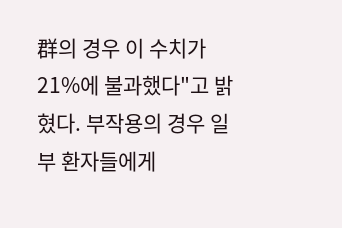群의 경우 이 수치가 21%에 불과했다"고 밝혔다. 부작용의 경우 일부 환자들에게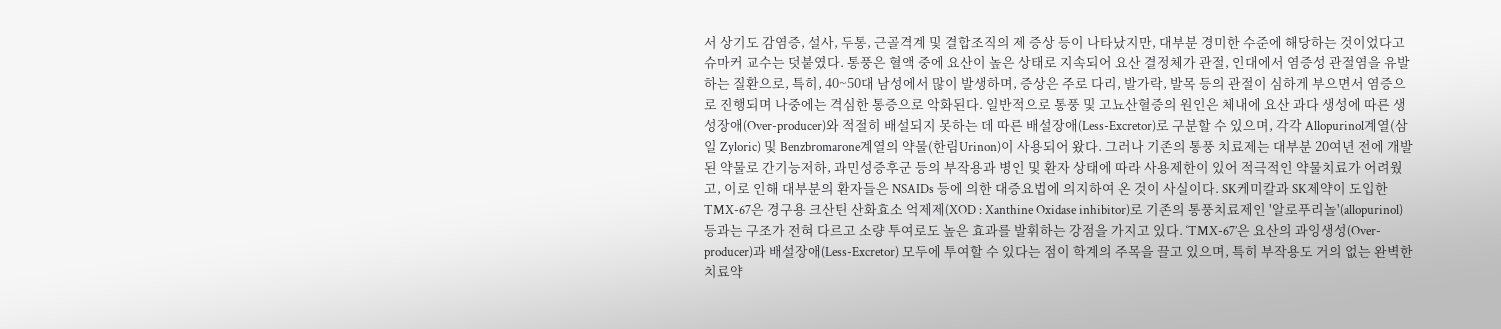서 상기도 감염증, 설사, 두통, 근골격계 및 결합조직의 제 증상 등이 나타났지만, 대부분 경미한 수준에 해당하는 것이었다고 슈마커 교수는 덧붙였다. 통풍은 혈액 중에 요산이 높은 상태로 지속되어 요산 결정체가 관절, 인대에서 염증성 관절염을 유발하는 질환으로, 특히, 40~50대 남성에서 많이 발생하며, 증상은 주로 다리, 발가락, 발목 등의 관절이 심하게 부으면서 염증으로 진행되며 나중에는 격심한 통증으로 악화된다. 일반적으로 통풍 및 고뇨산혈증의 원인은 체내에 요산 과다 생성에 따른 생성장애(Over-producer)와 적절히 배설되지 못하는 데 따른 배설장애(Less-Excretor)로 구분할 수 있으며, 각각 Allopurinol계열(삼일 Zyloric) 및 Benzbromarone계열의 약물(한림Urinon)이 사용되어 왔다. 그러나 기존의 통풍 치료제는 대부분 20여년 전에 개발된 약물로 간기능저하, 과민성증후군 등의 부작용과 병인 및 환자 상태에 따라 사용제한이 있어 적극적인 약물치료가 어려웠고, 이로 인해 대부분의 환자들은 NSAIDs 등에 의한 대증요법에 의지하여 온 것이 사실이다. SK케미칼과 SK제약이 도입한 TMX-67은 경구용 크산틴 산화효소 억제제(XOD : Xanthine Oxidase inhibitor)로 기존의 통풍치료제인 '알로푸리놀'(allopurinol) 등과는 구조가 전혀 다르고 소량 투여로도 높은 효과를 발휘하는 강점을 가지고 있다. ‘TMX-67’은 요산의 과잉생성(Over-producer)과 배설장애(Less-Excretor) 모두에 투여할 수 있다는 점이 학계의 주목을 끌고 있으며, 특히 부작용도 거의 없는 완벽한 치료약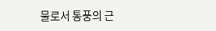물로서 통풍의 근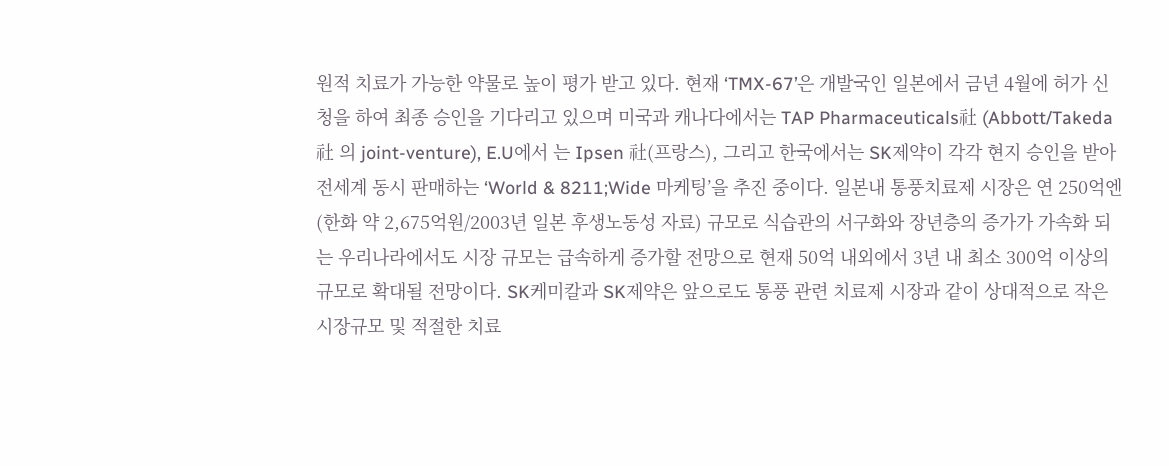원적 치료가 가능한 약물로 높이 평가 받고 있다. 현재 ‘TMX-67’은 개발국인 일본에서 금년 4월에 허가 신청을 하여 최종 승인을 기다리고 있으며 미국과 캐나다에서는 TAP Pharmaceuticals社 (Abbott/Takeda社 의 joint-venture), E.U에서 는 Ipsen 社(프랑스), 그리고 한국에서는 SK제약이 각각 현지 승인을 받아 전세계 동시 판매하는 ‘World & 8211;Wide 마케팅’을 추진 중이다. 일본내 통풍치료제 시장은 연 250억엔(한화 약 2,675억원/2003년 일본 후생노동성 자료) 규모로 식습관의 서구화와 장년층의 증가가 가속화 되는 우리나라에서도 시장 규모는 급속하게 증가할 전망으로 현재 50억 내외에서 3년 내 최소 300억 이상의 규모로 확대될 전망이다. SK케미칼과 SK제약은 앞으로도 통풍 관련 치료제 시장과 같이 상대적으로 작은 시장규모 및 적절한 치료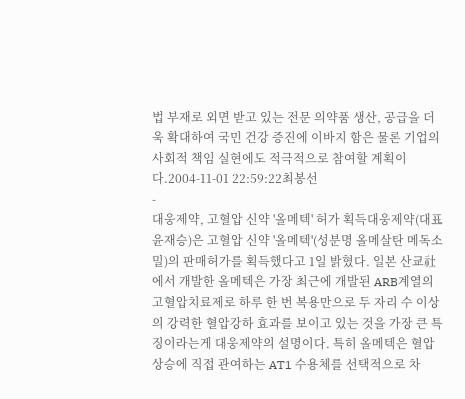법 부재로 외면 받고 있는 전문 의약품 생산, 공급을 더욱 확대하여 국민 건강 증진에 이바지 함은 물론 기업의 사회적 책임 실현에도 적극적으로 참여할 계획이다.2004-11-01 22:59:22최봉선
-
대웅제약, 고혈압 신약 '올메텍' 허가 획득대웅제약(대표 윤재승)은 고혈압 신약 '올메텍'(성분명 올메살탄 메독소밀)의 판매허가를 획득했다고 1일 밝혔다. 일본 산쿄社에서 개발한 올메텍은 가장 최근에 개발된 ARB계열의 고혈압치료제로 하루 한 번 복용만으로 두 자리 수 이상의 강력한 혈압강하 효과를 보이고 있는 것을 가장 큰 특징이라는게 대웅제약의 설명이다. 특히 올메텍은 혈압상승에 직접 관여하는 AT1 수용체를 선택적으로 차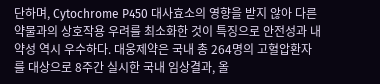단하며, Cytochrome P450 대사효소의 영향을 받지 않아 다른 약물과의 상호작용 우려를 최소화한 것이 특징으로 안전성과 내약성 역시 우수하다. 대웅제약은 국내 총 264명의 고혈압환자를 대상으로 8주간 실시한 국내 임상결과, 올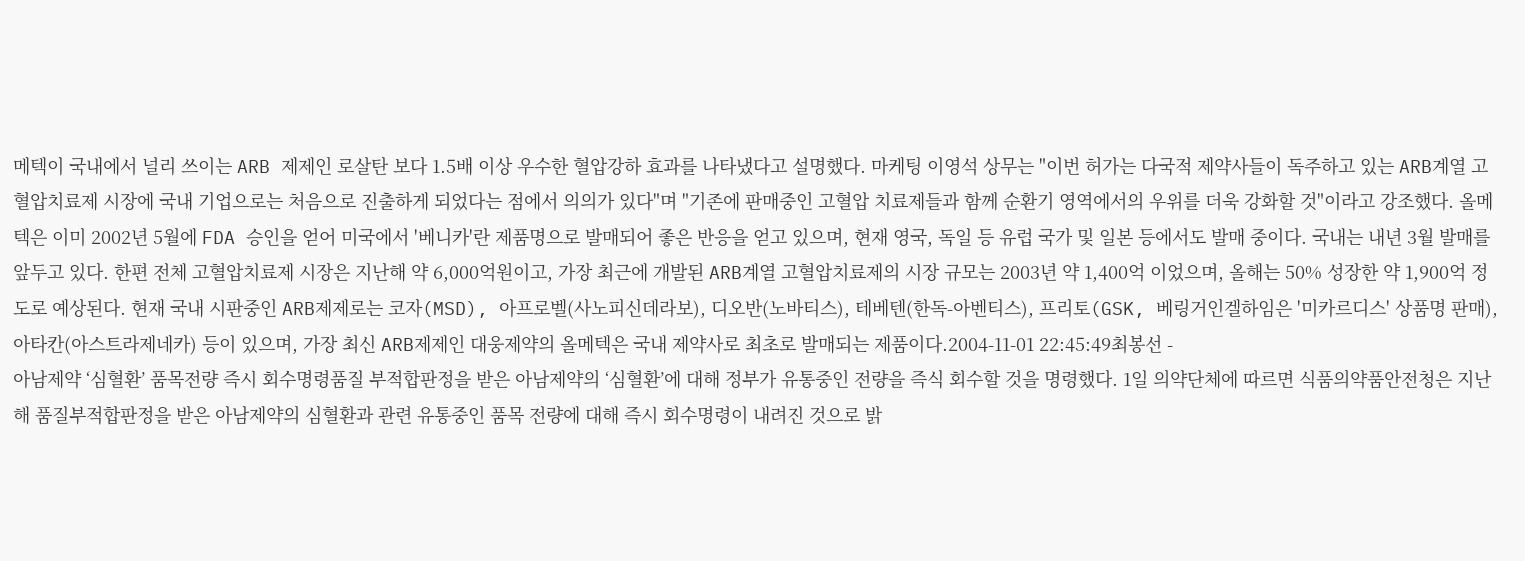메텍이 국내에서 널리 쓰이는 ARB 제제인 로살탄 보다 1.5배 이상 우수한 혈압강하 효과를 나타냈다고 설명했다. 마케팅 이영석 상무는 "이번 허가는 다국적 제약사들이 독주하고 있는 ARB계열 고혈압치료제 시장에 국내 기업으로는 처음으로 진출하게 되었다는 점에서 의의가 있다"며 "기존에 판매중인 고혈압 치료제들과 함께 순환기 영역에서의 우위를 더욱 강화할 것"이라고 강조했다. 올메텍은 이미 2002년 5월에 FDA 승인을 얻어 미국에서 '베니카'란 제품명으로 발매되어 좋은 반응을 얻고 있으며, 현재 영국, 독일 등 유럽 국가 및 일본 등에서도 발매 중이다. 국내는 내년 3월 발매를 앞두고 있다. 한편 전체 고혈압치료제 시장은 지난해 약 6,000억원이고, 가장 최근에 개발된 ARB계열 고혈압치료제의 시장 규모는 2003년 약 1,400억 이었으며, 올해는 50% 성장한 약 1,900억 정도로 예상된다. 현재 국내 시판중인 ARB제제로는 코자(MSD), 아프로벨(사노피신데라보), 디오반(노바티스), 테베텐(한독-아벤티스), 프리토(GSK, 베링거인겔하임은 '미카르디스' 상품명 판매), 아타칸(아스트라제네카) 등이 있으며, 가장 최신 ARB제제인 대웅제약의 올메텍은 국내 제약사로 최초로 발매되는 제품이다.2004-11-01 22:45:49최봉선 -
아남제약 ‘심혈환’ 품목전량 즉시 회수명령품질 부적합판정을 받은 아남제약의 ‘심혈환’에 대해 정부가 유통중인 전량을 즉식 회수할 것을 명령했다. 1일 의약단체에 따르면 식품의약품안전청은 지난해 품질부적합판정을 받은 아남제약의 심혈환과 관련 유통중인 품목 전량에 대해 즉시 회수명령이 내려진 것으로 밝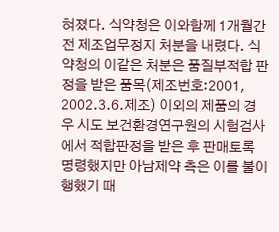혀졌다. 식약청은 이와함께 1개월간 전 제조업무정지 처분을 내렸다. 식약청의 이같은 처분은 품질부적합 판정을 받은 품목(제조번호:2001, 2002.3.6.제조) 이외의 제품의 경우 시도 보건환경연구원의 시험검사에서 적합판정을 받은 후 판매토록 명령했지만 아남제약 측은 이를 불이행했기 때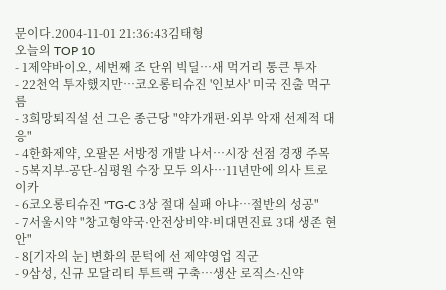문이다.2004-11-01 21:36:43김태형
오늘의 TOP 10
- 1제약바이오, 세번째 조 단위 빅딜…새 먹거리 통큰 투자
- 22천억 투자했지만…코오롱티슈진 '인보사' 미국 진출 먹구름
- 3희망퇴직설 선 그은 종근당 "약가개편·외부 악재 선제적 대응"
- 4한화제약, 오팔몬 서방정 개발 나서…시장 선점 경쟁 주목
- 5복지부-공단-심평원 수장 모두 의사…11년만에 의사 트로이카
- 6코오롱티슈진 "TG-C 3상 절대 실패 아냐…절반의 성공"
- 7서울시약 "창고형약국·안전상비약·비대면진료 3대 생존 현안"
- 8[기자의 눈] 변화의 문턱에 선 제약영업 직군
- 9삼성, 신규 모달리티 투트랙 구축…생산 로직스·신약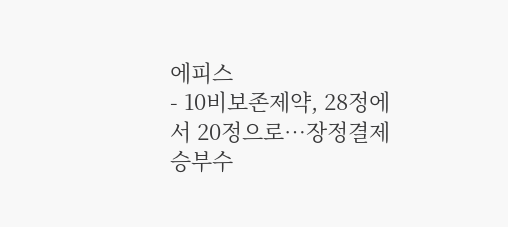에피스
- 10비보존제약, 28정에서 20정으로…장정결제 승부수